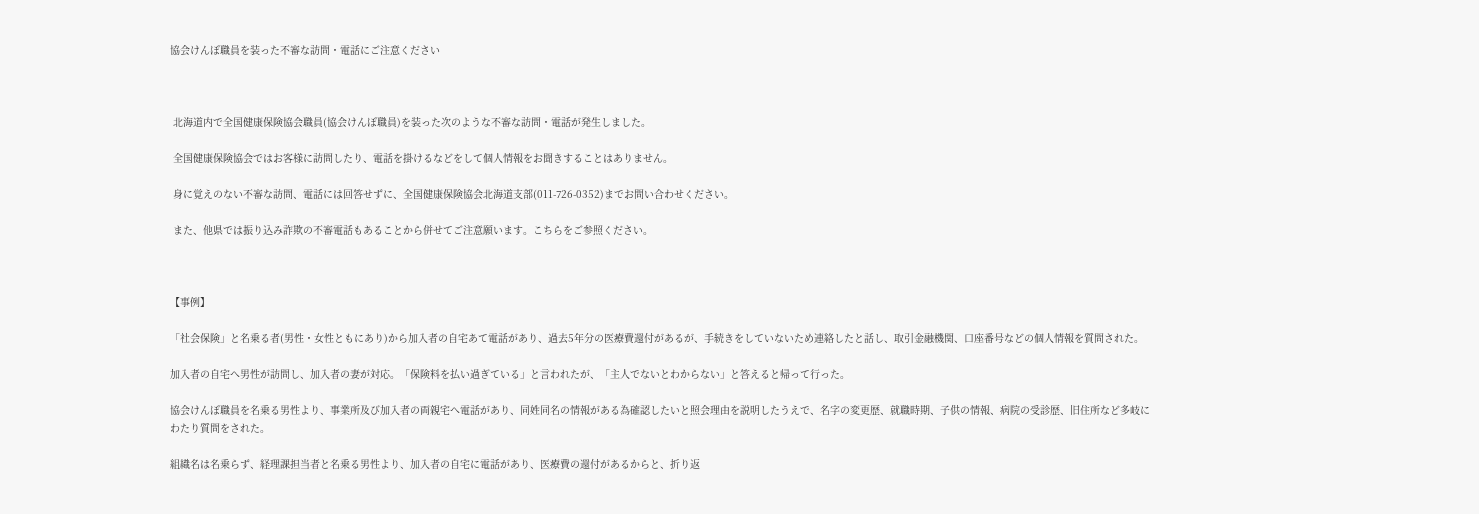協会けんぽ職員を装った不審な訪問・電話にご注意ください



 北海道内で全国健康保険協会職員(協会けんぽ職員)を装った次のような不審な訪問・電話が発生しました。

 全国健康保険協会ではお客様に訪問したり、電話を掛けるなどをして個人情報をお聞きすることはありません。

 身に覚えのない不審な訪問、電話には回答せずに、全国健康保険協会北海道支部(011-726-0352)までお問い合わせください。

 また、他県では振り込み詐欺の不審電話もあることから併せてご注意願います。こちらをご参照ください。



【事例】

「社会保険」と名乗る者(男性・女性ともにあり)から加入者の自宅あて電話があり、過去5年分の医療費還付があるが、手続きをしていないため連絡したと話し、取引金融機関、口座番号などの個人情報を質問された。

加入者の自宅へ男性が訪問し、加入者の妻が対応。「保険料を払い過ぎている」と言われたが、「主人でないとわからない」と答えると帰って行った。

協会けんぽ職員を名乗る男性より、事業所及び加入者の両親宅へ電話があり、同姓同名の情報がある為確認したいと照会理由を説明したうえで、名字の変更歴、就職時期、子供の情報、病院の受診歴、旧住所など多岐にわたり質問をされた。

組織名は名乗らず、経理課担当者と名乗る男性より、加入者の自宅に電話があり、医療費の還付があるからと、折り返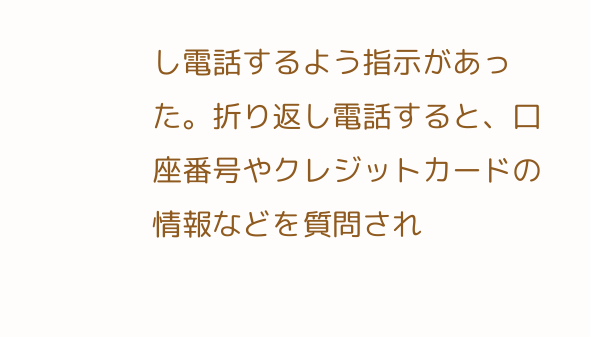し電話するよう指示があった。折り返し電話すると、口座番号やクレジットカードの情報などを質問され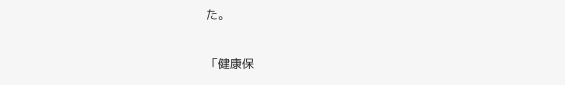た。

「健康保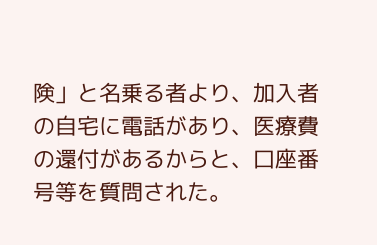険」と名乗る者より、加入者の自宅に電話があり、医療費の還付があるからと、口座番号等を質問された。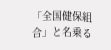「全国健保組合」と名乗る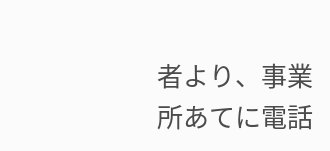者より、事業所あてに電話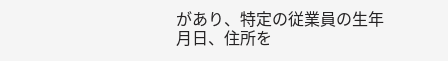があり、特定の従業員の生年月日、住所を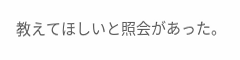教えてほしいと照会があった。